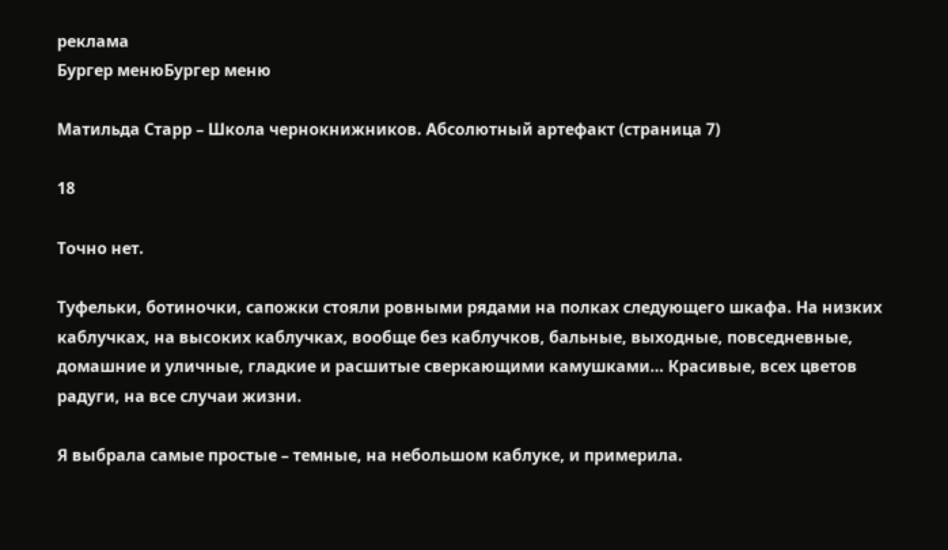реклама
Бургер менюБургер меню

Матильда Старр – Школа чернокнижников. Абсолютный артефакт (страница 7)

18

Точно нет.

Туфельки, ботиночки, сапожки стояли ровными рядами на полках следующего шкафа. На низких каблучках, на высоких каблучках, вообще без каблучков, бальные, выходные, повседневные, домашние и уличные, гладкие и расшитые сверкающими камушками… Красивые, всех цветов радуги, на все случаи жизни.

Я выбрала самые простые – темные, на небольшом каблуке, и примерила.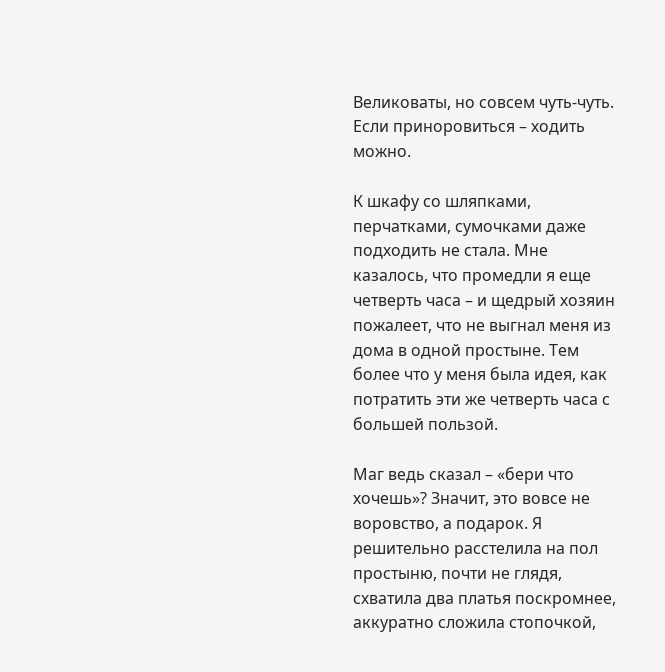Великоваты, но совсем чуть-чуть. Если приноровиться – ходить можно.

К шкафу со шляпками, перчатками, сумочками даже подходить не стала. Мне казалось, что промедли я еще четверть часа – и щедрый хозяин пожалеет, что не выгнал меня из дома в одной простыне. Тем более что у меня была идея, как потратить эти же четверть часа с большей пользой.

Маг ведь сказал – «бери что хочешь»? Значит, это вовсе не воровство, а подарок. Я решительно расстелила на пол простыню, почти не глядя, схватила два платья поскромнее, аккуратно сложила стопочкой,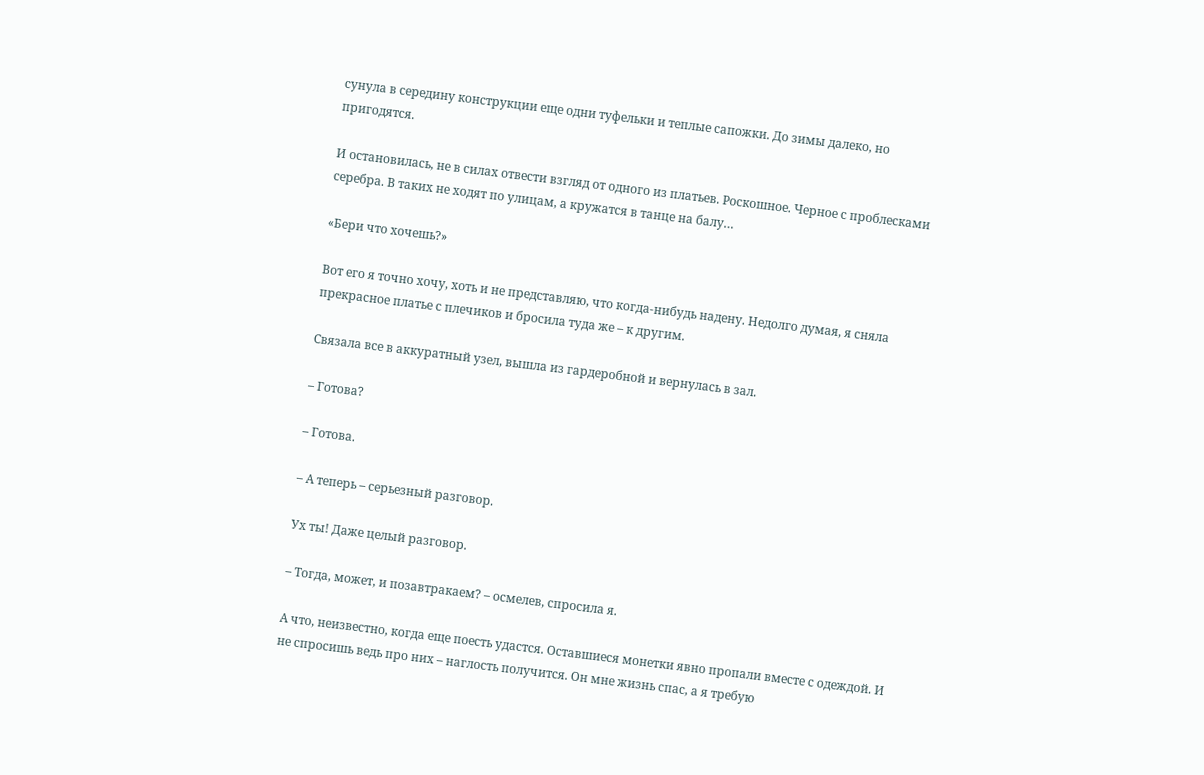сунула в середину конструкции еще одни туфельки и теплые сапожки. До зимы далеко, но пригодятся.

И остановилась, не в силах отвести взгляд от одного из платьев. Роскошное. Черное с проблесками серебра. В таких не ходят по улицам, а кружатся в танце на балу…

«Бери что хочешь?»

Вот его я точно хочу, хоть и не представляю, что когда-нибудь надену. Недолго думая, я сняла прекрасное платье с плечиков и бросила туда же – к другим.

Связала все в аккуратный узел, вышла из гардеробной и вернулась в зал.

– Готова?

– Готова.

– А теперь – серьезный разговор.

Ух ты! Даже целый разговор.

– Тогда, может, и позавтракаем? – осмелев, спросила я.

А что, неизвестно, когда еще поесть удастся. Оставшиеся монетки явно пропали вместе с одеждой. И не спросишь ведь про них – наглость получится. Он мне жизнь спас, а я требую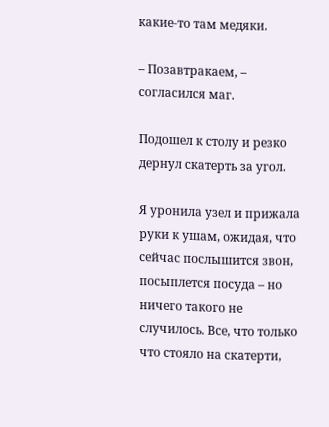какие-то там медяки.

– Позавтракаем, – согласился маг.

Подошел к столу и резко дернул скатерть за угол.

Я уронила узел и прижала руки к ушам, ожидая, что сейчас послышится звон, посыплется посуда – но ничего такого не случилось. Все, что только что стояло на скатерти,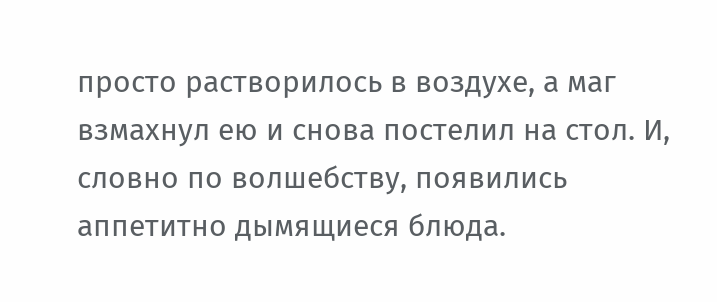просто растворилось в воздухе, а маг взмахнул ею и снова постелил на стол. И, словно по волшебству, появились аппетитно дымящиеся блюда.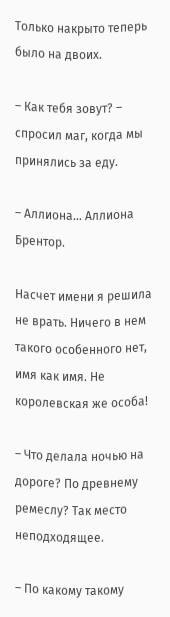Только накрыто теперь было на двоих.

– Как тебя зовут? – спросил маг, когда мы принялись за еду.

– Аллиона… Аллиона Брентор.

Насчет имени я решила не врать. Ничего в нем такого особенного нет, имя как имя. Не королевская же особа!

– Что делала ночью на дороге? По древнему ремеслу? Так место неподходящее.

– По какому такому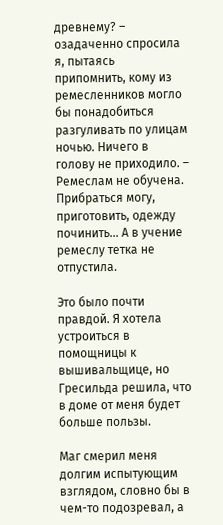древнему? – озадаченно спросила я, пытаясь припомнить, кому из ремесленников могло бы понадобиться разгуливать по улицам ночью. Ничего в голову не приходило. – Ремеслам не обучена. Прибраться могу, приготовить, одежду починить… А в учение ремеслу тетка не отпустила.

Это было почти правдой. Я хотела устроиться в помощницы к вышивальщице, но Гресильда решила, что в доме от меня будет больше пользы.

Маг смерил меня долгим испытующим взглядом, словно бы в чем-то подозревал, а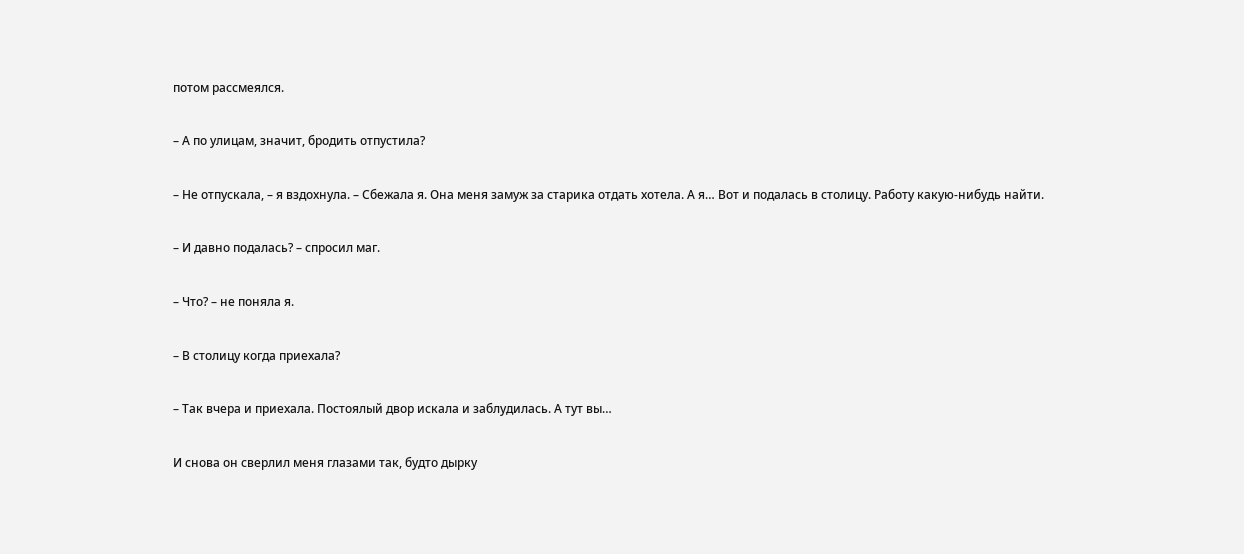потом рассмеялся.

– А по улицам, значит, бродить отпустила?

– Не отпускала, – я вздохнула. – Сбежала я. Она меня замуж за старика отдать хотела. А я… Вот и подалась в столицу. Работу какую-нибудь найти.

– И давно подалась? – спросил маг.

– Что? – не поняла я.

– В столицу когда приехала?

– Так вчера и приехала. Постоялый двор искала и заблудилась. А тут вы…

И снова он сверлил меня глазами так, будто дырку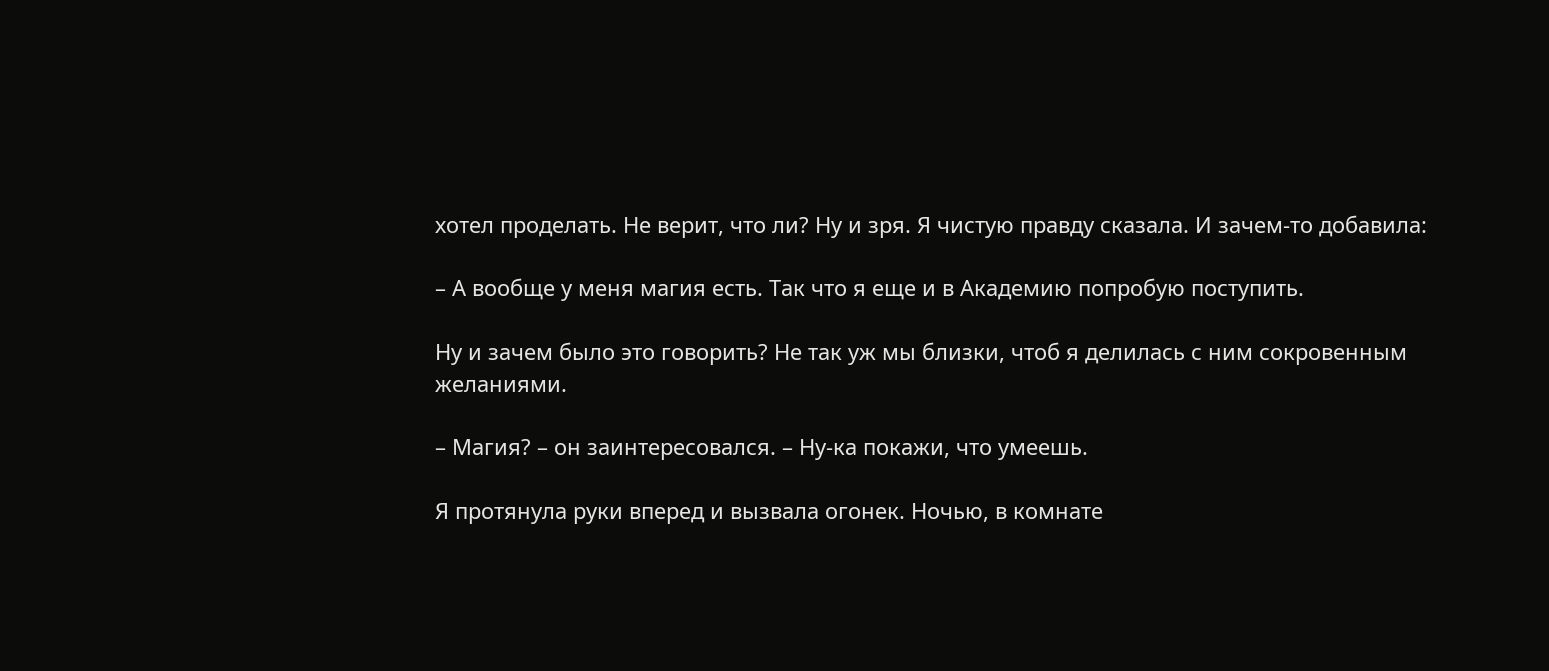хотел проделать. Не верит, что ли? Ну и зря. Я чистую правду сказала. И зачем-то добавила:

– А вообще у меня магия есть. Так что я еще и в Академию попробую поступить.

Ну и зачем было это говорить? Не так уж мы близки, чтоб я делилась с ним сокровенным желаниями.

– Магия? – он заинтересовался. – Ну-ка покажи, что умеешь.

Я протянула руки вперед и вызвала огонек. Ночью, в комнате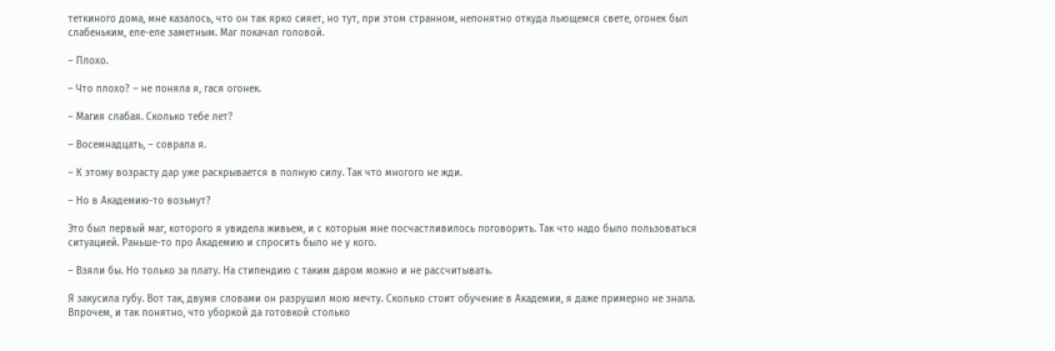теткиного дома, мне казалось, что он так ярко сияет, но тут, при этом странном, непонятно откуда льющемся свете, огонек был слабеньким, еле-еле заметным. Маг покачал головой.

– Плохо.

– Что плохо? – не поняла я, гася огонек.

– Магия слабая. Сколько тебе лет?

– Восемнадцать, – соврала я.

– К этому возрасту дар уже раскрывается в полную силу. Так что многого не жди.

– Но в Академию-то возьмут?

Это был первый маг, которого я увидела живьем, и с которым мне посчастливилось поговорить. Так что надо было пользоваться ситуацией. Раньше-то про Академию и спросить было не у кого.

– Взяли бы. Но только за плату. На стипендию с таким даром можно и не рассчитывать.

Я закусила губу. Вот так, двумя словами он разрушил мою мечту. Сколько стоит обучение в Академии, я даже примерно не знала. Впрочем, и так понятно, что уборкой да готовкой столько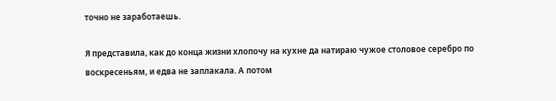точно не заработаешь.

Я представила, как до конца жизни хлопочу на кухне да натираю чужое столовое серебро по воскресеньям, и едва не заплакала. А потом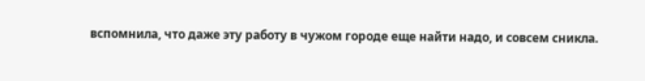вспомнила, что даже эту работу в чужом городе еще найти надо, и совсем сникла.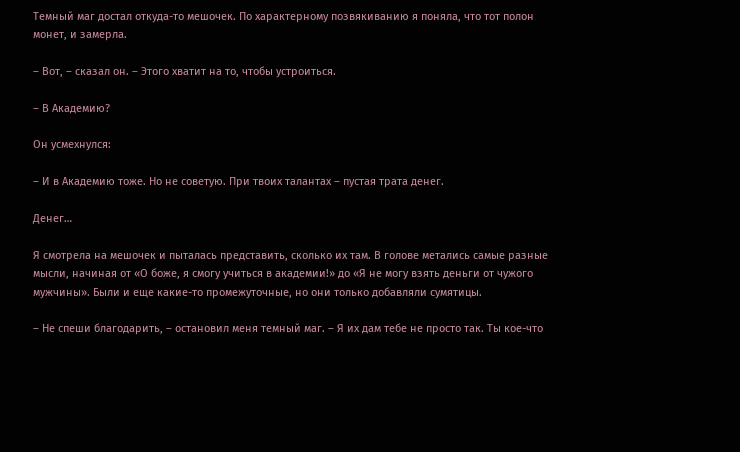Темный маг достал откуда-то мешочек. По характерному позвякиванию я поняла, что тот полон монет, и замерла.

– Вот, – сказал он. – Этого хватит на то, чтобы устроиться.

– В Академию?

Он усмехнулся:

– И в Академию тоже. Но не советую. При твоих талантах – пустая трата денег.

Денег…

Я смотрела на мешочек и пыталась представить, сколько их там. В голове метались самые разные мысли, начиная от «О боже, я смогу учиться в академии!» до «Я не могу взять деньги от чужого мужчины». Были и еще какие-то промежуточные, но они только добавляли сумятицы.

– Не спеши благодарить, – остановил меня темный маг. – Я их дам тебе не просто так. Ты кое-что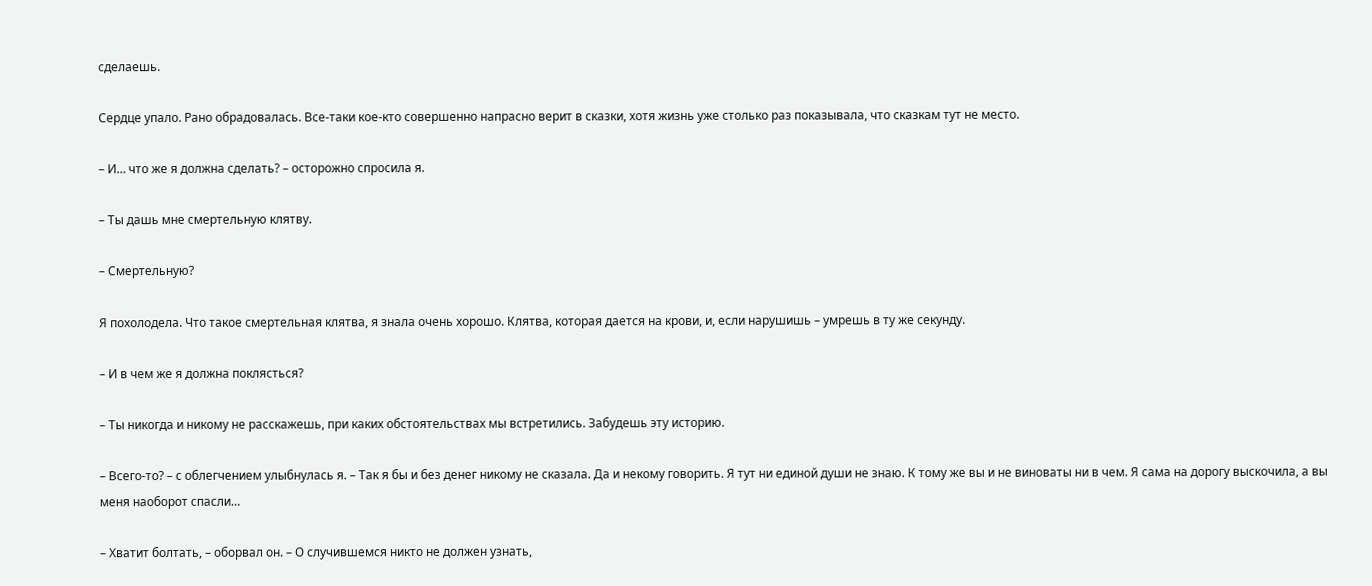сделаешь.

Сердце упало. Рано обрадовалась. Все-таки кое-кто совершенно напрасно верит в сказки, хотя жизнь уже столько раз показывала, что сказкам тут не место.

– И… что же я должна сделать? – осторожно спросила я.

– Ты дашь мне смертельную клятву.

– Смертельную?

Я похолодела. Что такое смертельная клятва, я знала очень хорошо. Клятва, которая дается на крови, и, если нарушишь – умрешь в ту же секунду.

– И в чем же я должна поклясться?

– Ты никогда и никому не расскажешь, при каких обстоятельствах мы встретились. Забудешь эту историю.

– Всего-то? – с облегчением улыбнулась я. – Так я бы и без денег никому не сказала. Да и некому говорить. Я тут ни единой души не знаю. К тому же вы и не виноваты ни в чем. Я сама на дорогу выскочила, а вы меня наоборот спасли…

– Хватит болтать, – оборвал он. – О случившемся никто не должен узнать,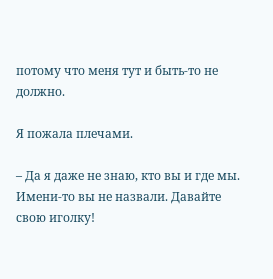потому что меня тут и быть-то не должно.

Я пожала плечами.

– Да я даже не знаю, кто вы и где мы. Имени-то вы не назвали. Давайте свою иголку!